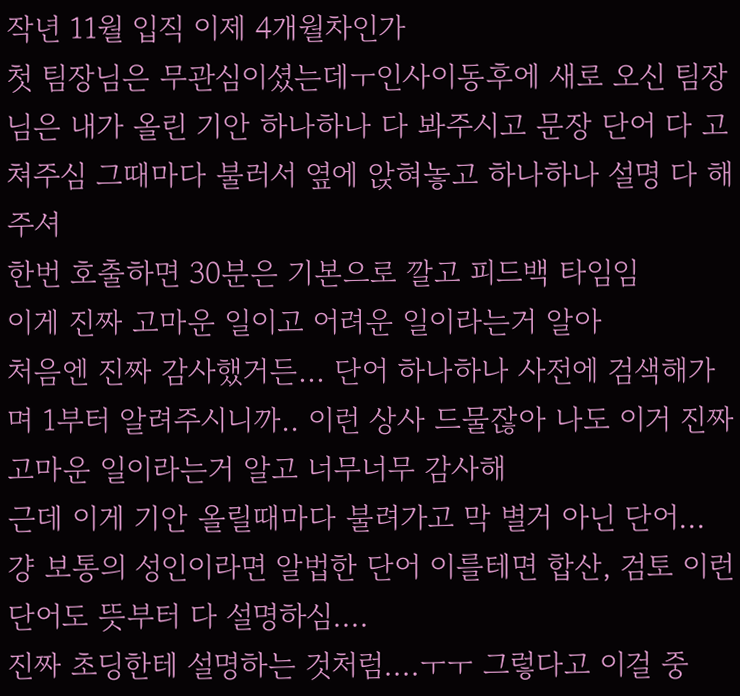작년 11월 입직 이제 4개월차인가
첫 팀장님은 무관심이셨는데ㅜ인사이동후에 새로 오신 팀장님은 내가 올린 기안 하나하나 다 봐주시고 문장 단어 다 고쳐주심 그때마다 불러서 옆에 앉혀놓고 하나하나 설명 다 해주셔
한번 호출하면 30분은 기본으로 깔고 피드백 타임임
이게 진짜 고마운 일이고 어려운 일이라는거 알아
처음엔 진짜 감사했거든... 단어 하나하나 사전에 검색해가며 1부터 알려주시니까.. 이런 상사 드물잖아 나도 이거 진짜 고마운 일이라는거 알고 너무너무 감사해
근데 이게 기안 올릴때마다 불려가고 막 별거 아닌 단어... 걍 보통의 성인이라면 알법한 단어 이를테면 합산, 검토 이런 단어도 뜻부터 다 설명하심....
진짜 초딩한테 설명하는 것처럼....ㅜㅜ 그렇다고 이걸 중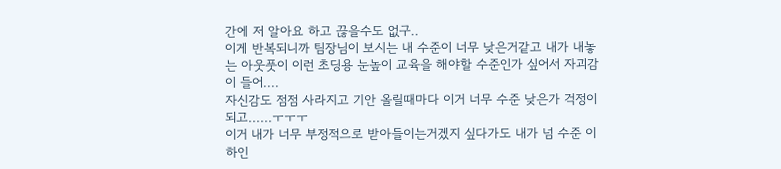간에 저 알아요 하고 끊을수도 없구..
이게 반복되니까 팀장님이 보시는 내 수준이 너무 낮은거같고 내가 내놓는 아웃풋이 이런 초딩용 눈높이 교육을 해야할 수준인가 싶어서 자괴감이 들어....
자신감도 점점 사라지고 기안 올릴때마다 이거 너무 수준 낮은가 걱정이 되고......ㅜㅜㅜ
이거 내가 너무 부정적으로 받아들이는거겠지 싶다가도 내가 넘 수준 이하인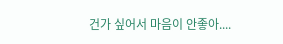건가 싶어서 마음이 안좋아....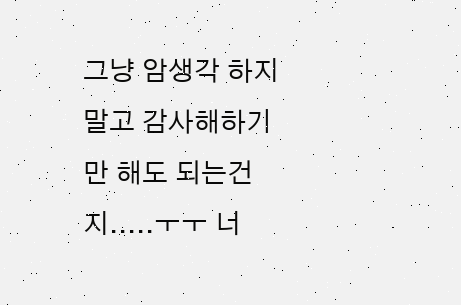그냥 암생각 하지말고 감사해하기만 해도 되는건지.....ㅜㅜ 너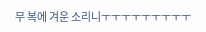무 복에 겨운 소리니ㅜㅜㅜㅜㅜㅜㅜㅜㅜ